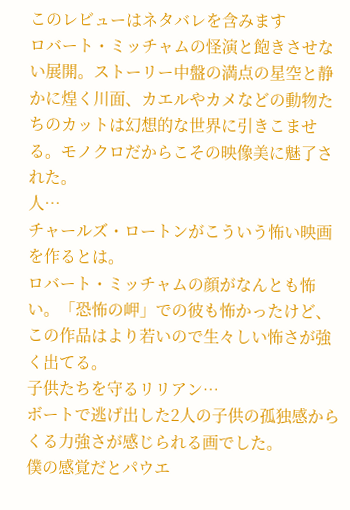このレビューはネタバレを含みます
ロバート・ミッチャムの怪演と飽きさせない展開。ストーリー中盤の満点の星空と静かに煌く川面、カエルやカメなどの動物たちのカットは幻想的な世界に引きこませる。モノクロだからこその映像美に魅了された。
人…
チャールズ・ロートンがこういう怖い映画を作るとは。
ロバート・ミッチャムの顔がなんとも怖い。「恐怖の岬」での彼も怖かったけど、この作品はより若いので生々しい怖さが強く出てる。
子供たちを守るリリアン…
ボートで逃げ出した2人の子供の孤独感からくる力強さが感じられる画でした。
僕の感覚だとパウエ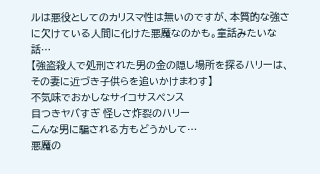ルは悪役としてのカリスマ性は無いのですが、本質的な強さに欠けている人間に化けた悪魔なのかも。童話みたいな話…
【強盗殺人で処刑された男の金の隠し場所を探るハリーは、その妻に近づき子供らを追いかけまわす】
不気味でおかしなサイコサスペンス
目つきヤバすぎ 怪しさ炸裂のハリー
こんな男に騙される方もどうかして…
悪魔の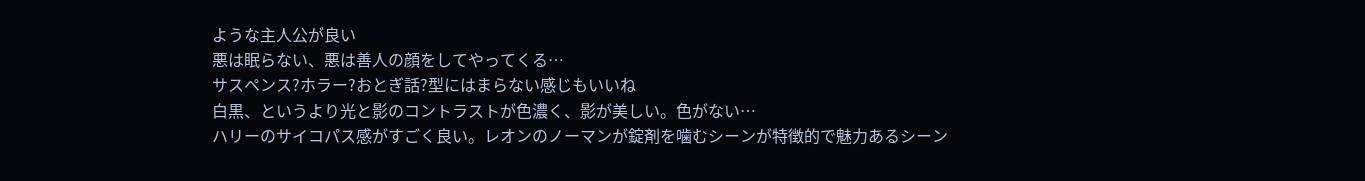ような主人公が良い
悪は眠らない、悪は善人の顔をしてやってくる…
サスペンス?ホラー?おとぎ話?型にはまらない感じもいいね
白黒、というより光と影のコントラストが色濃く、影が美しい。色がない…
ハリーのサイコパス感がすごく良い。レオンのノーマンが錠剤を噛むシーンが特徴的で魅力あるシーン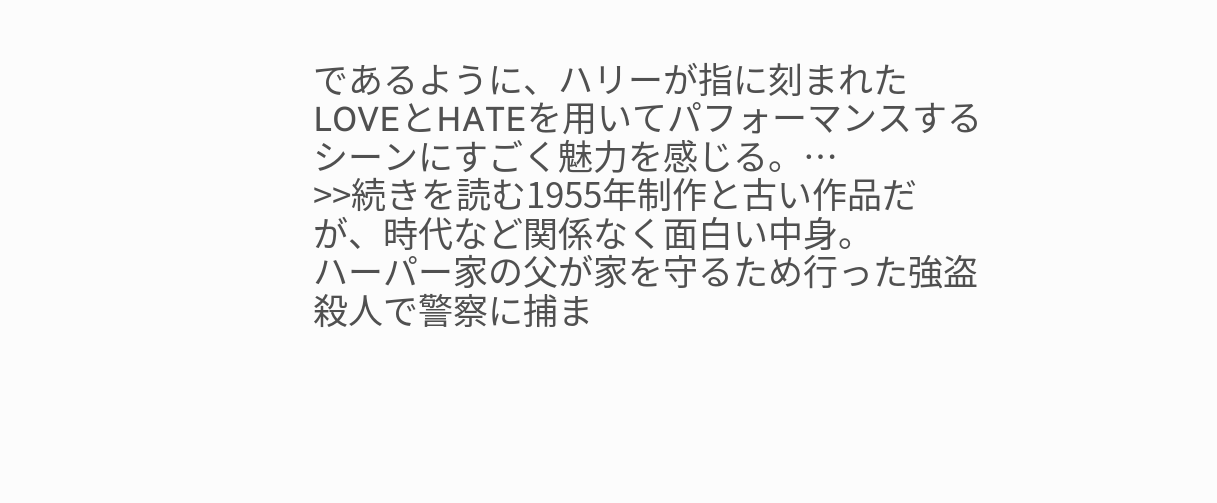であるように、ハリーが指に刻まれたLOVEとHATEを用いてパフォーマンスするシーンにすごく魅力を感じる。…
>>続きを読む1955年制作と古い作品だが、時代など関係なく面白い中身。
ハーパー家の父が家を守るため行った強盗殺人で警察に捕ま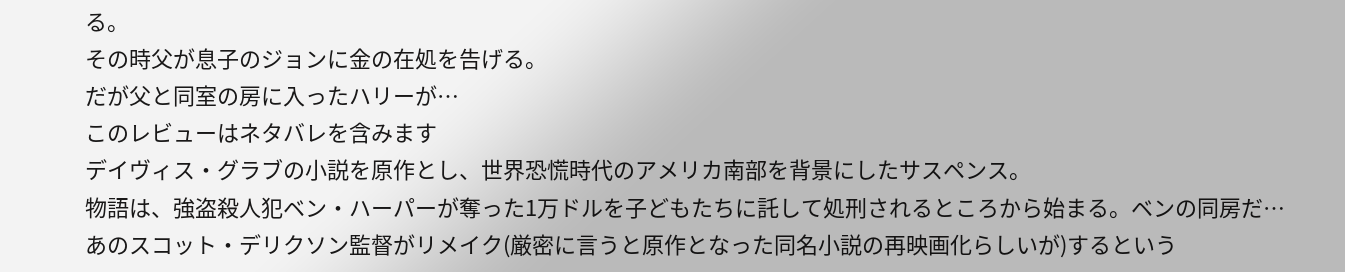る。
その時父が息子のジョンに金の在処を告げる。
だが父と同室の房に入ったハリーが…
このレビューはネタバレを含みます
デイヴィス・グラブの小説を原作とし、世界恐慌時代のアメリカ南部を背景にしたサスペンス。
物語は、強盗殺人犯ベン・ハーパーが奪った1万ドルを子どもたちに託して処刑されるところから始まる。ベンの同房だ…
あのスコット・デリクソン監督がリメイク(厳密に言うと原作となった同名小説の再映画化らしいが)するという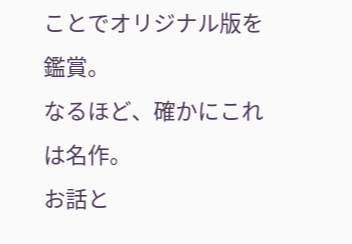ことでオリジナル版を鑑賞。
なるほど、確かにこれは名作。
お話と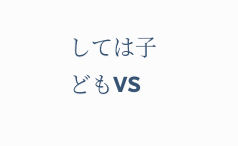しては子どもVS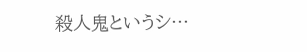殺人鬼というシ…